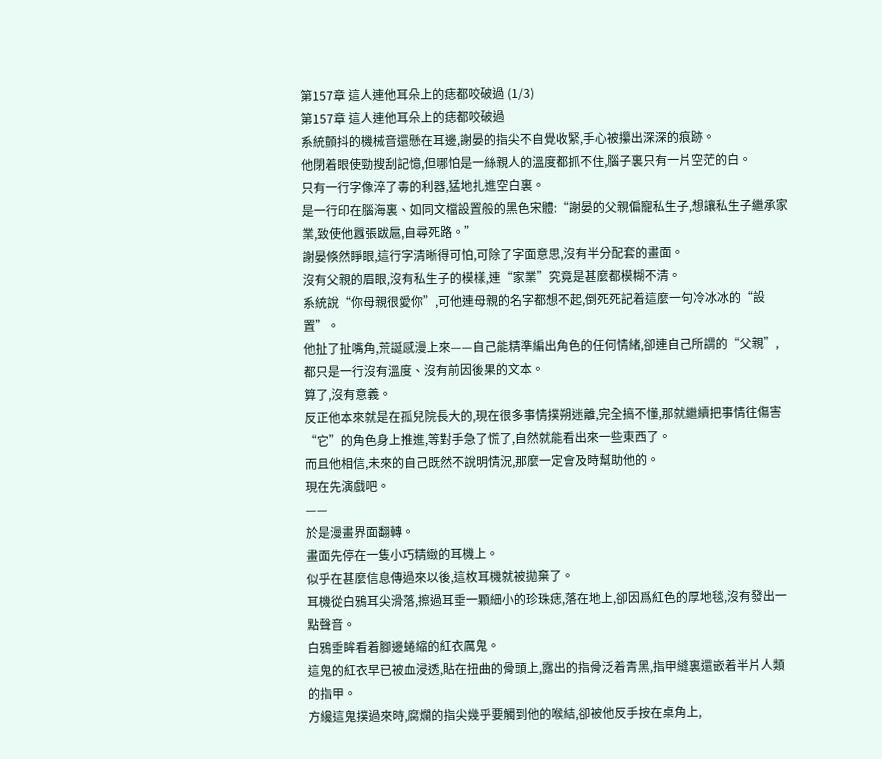第157章 這人連他耳朵上的痣都咬破過 (1/3)
第157章 這人連他耳朵上的痣都咬破過
系統顫抖的機械音還懸在耳邊,謝晏的指尖不自覺收緊,手心被攥出深深的痕跡。
他閉着眼使勁搜刮記憶,但哪怕是一絲親人的溫度都抓不住,腦子裏只有一片空茫的白。
只有一行字像淬了毒的利器,猛地扎進空白裏。
是一行印在腦海裏、如同文檔設置般的黑色宋體:“謝晏的父親偏寵私生子,想讓私生子繼承家業,致使他囂張跋扈,自尋死路。”
謝晏倏然睜眼,這行字清晰得可怕,可除了字面意思,沒有半分配套的畫面。
沒有父親的眉眼,沒有私生子的模樣,連“家業”究竟是甚麼都模糊不清。
系統說“你母親很愛你”,可他連母親的名字都想不起,倒死死記着這麼一句冷冰冰的“設置”。
他扯了扯嘴角,荒誕感漫上來——自己能精準編出角色的任何情緒,卻連自己所謂的“父親”,都只是一行沒有溫度、沒有前因後果的文本。
算了,沒有意義。
反正他本來就是在孤兒院長大的,現在很多事情撲朔迷離,完全搞不懂,那就繼續把事情往傷害“它”的角色身上推進,等對手急了慌了,自然就能看出來一些東西了。
而且他相信,未來的自己既然不說明情況,那麼一定會及時幫助他的。
現在先演戲吧。
——
於是漫畫界面翻轉。
畫面先停在一隻小巧精緻的耳機上。
似乎在甚麼信息傳過來以後,這枚耳機就被拋棄了。
耳機從白鴉耳尖滑落,擦過耳垂一顆細小的珍珠痣,落在地上,卻因爲紅色的厚地毯,沒有發出一點聲音。
白鴉垂眸看着腳邊蜷縮的紅衣厲鬼。
這鬼的紅衣早已被血浸透,貼在扭曲的骨頭上,露出的指骨泛着青黑,指甲縫裏還嵌着半片人類的指甲。
方纔這鬼撲過來時,腐爛的指尖幾乎要觸到他的喉結,卻被他反手按在桌角上,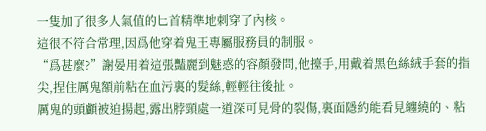一隻加了很多人氣值的匕首精準地刺穿了內核。
這很不符合常理,因爲他穿着鬼王專屬服務員的制服。
“爲甚麼?”謝晏用着這張豔麗到魅惑的容顏發問,他擡手,用戴着黑色絲絨手套的指尖,捏住厲鬼額前粘在血污裏的髮絲,輕輕往後扯。
厲鬼的頭顱被迫揚起,露出脖頸處一道深可見骨的裂傷,裏面隱約能看見纏繞的、粘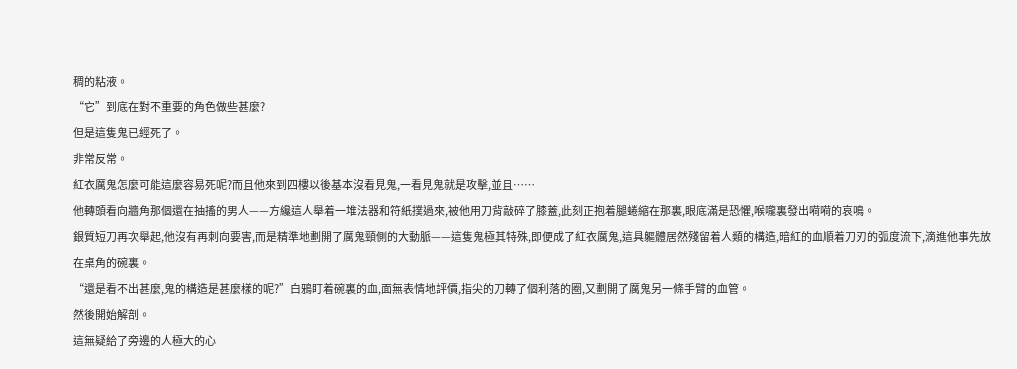稠的粘液。
“它”到底在對不重要的角色做些甚麼?
但是這隻鬼已經死了。
非常反常。
紅衣厲鬼怎麼可能這麼容易死呢?而且他來到四樓以後基本沒看見鬼,一看見鬼就是攻擊,並且……
他轉頭看向牆角那個還在抽搐的男人——方纔這人舉着一堆法器和符紙撲過來,被他用刀背敲碎了膝蓋,此刻正抱着腿蜷縮在那裏,眼底滿是恐懼,喉嚨裏發出嗬嗬的哀鳴。
銀質短刀再次舉起,他沒有再刺向要害,而是精準地劃開了厲鬼頸側的大動脈——這隻鬼極其特殊,即便成了紅衣厲鬼,這具軀體居然殘留着人類的構造,暗紅的血順着刀刃的弧度流下,滴進他事先放在桌角的碗裏。
“還是看不出甚麼,鬼的構造是甚麼樣的呢?”白鴉盯着碗裏的血,面無表情地評價,指尖的刀轉了個利落的圈,又劃開了厲鬼另一條手臂的血管。
然後開始解剖。
這無疑給了旁邊的人極大的心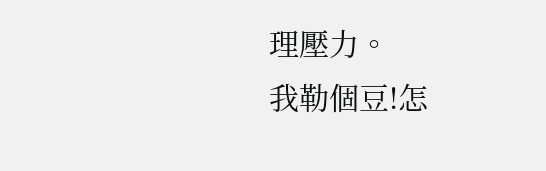理壓力。
我勒個豆!怎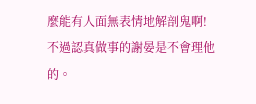麼能有人面無表情地解剖鬼啊!
不過認真做事的謝晏是不會理他的。